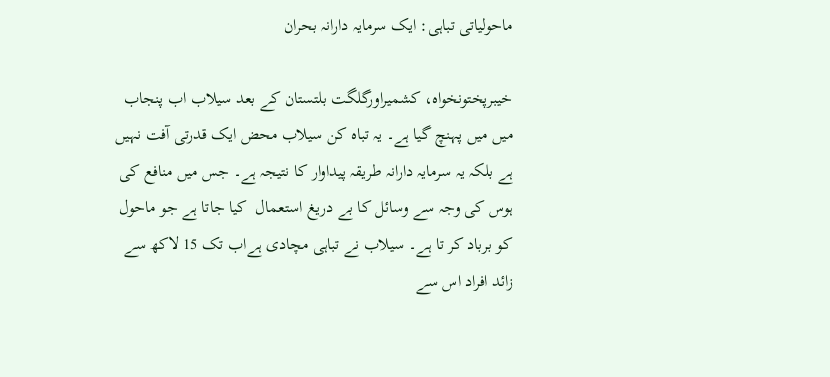ماحولیاتی تباہی: ایک سرمایہ دارانہ بحران

خیبرپختونخواہ، کشمیراورگلگت بلتستان کے بعد سیلاب اب پنجاب میں میں پہنچ گیا ہے۔ یہ تباہ کن سیلاب محض ایک قدرتی آفت نہیں ہے بلکہ یہ سرمایہ دارانہ طریقہ پیداوار کا نتیجہ ہے۔ جس میں منافع کی ہوس کی وجہ سے وسائل کا بے دریغ استعمال  کیا جاتا ہے جو ماحول کو برباد کر تا ہے۔ سیلاب نے تباہی مچادی ہےاب تک 15 لاکھ سے زائد افراد اس سے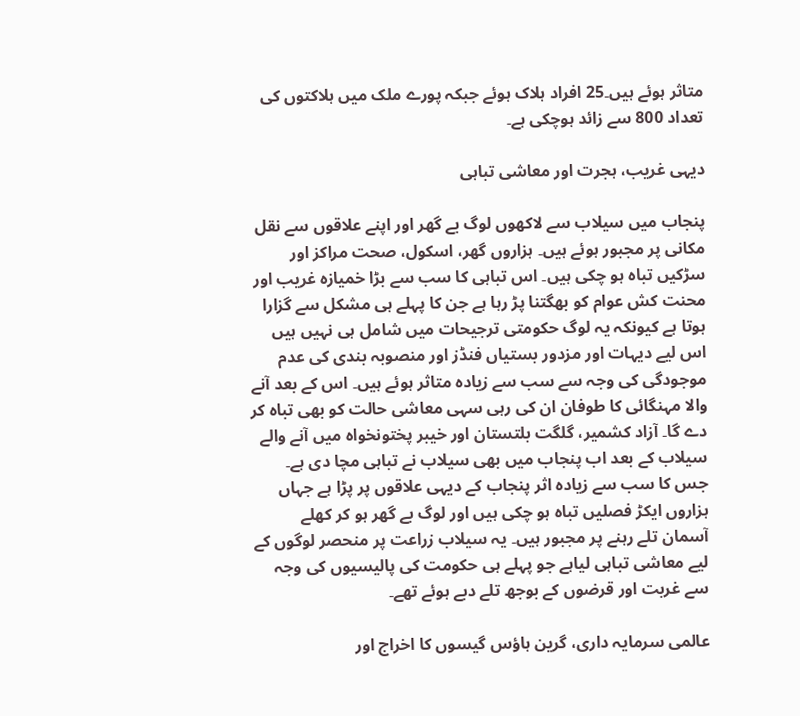متاثر ہوئے ہیں۔25 افراد ہلاک ہوئے جبکہ پورے ملک میں ہلاکتوں کی تعداد 800 سے زائد ہوچکی ہے۔

دیہی غریب، ہجرت اور معاشی تباہی

پنجاب میں سیلاب سے لاکھوں لوگ بے گھر اور اپنے علاقوں سے نقل مکانی پر مجبور ہوئے ہیں۔ ہزاروں گھر، اسکول، صحت مراکز اور سڑکیں تباہ ہو چکی ہیں۔ اس تباہی کا سب سے بڑا خمیازہ غریب اور محنت کش عوام کو بھگتنا پڑ رہا ہے جن کا پہلے ہی مشکل سے گزارا ہوتا ہے کیونکہ یہ لوگ حکومتی ترجیحات میں شامل ہی نہیں ہیں اس لیے دیہات اور مزدور بستیاں فنڈز اور منصوبہ بندی کی عدم موجودگی کی وجہ سے سب سے زیادہ متاثر ہوئے ہیں۔ اس کے بعد آنے والا مہنگائی کا طوفان ان کی رہی سہی معاشی حالت کو بھی تباہ کر دے گا۔ آزاد کشمیر، گلگت بلتستان اور خیبر پختونخواہ میں آنے والے سیلاب کے بعد اب پنجاب میں بھی سیلاب نے تباہی مچا دی ہے۔ جس کا سب سے زیادہ اثر پنجاب کے دیہی علاقوں پر پڑا ہے جہاں ہزاروں ایکڑ فصلیں تباہ ہو چکی ہیں اور لوگ بے گھر ہو کر کھلے آسمان تلے رہنے پر مجبور ہیں۔ یہ سیلاب زراعت پر منحصر لوگوں کے لیے معاشی تباہی لیاہے جو پہلے ہی حکومت کی پالیسیوں کی وجہ سے غربت اور قرضوں کے بوجھ تلے دبے ہوئے تھے۔

عالمی سرمایہ داری، گرین ہاؤس گیسوں کا اخراج اور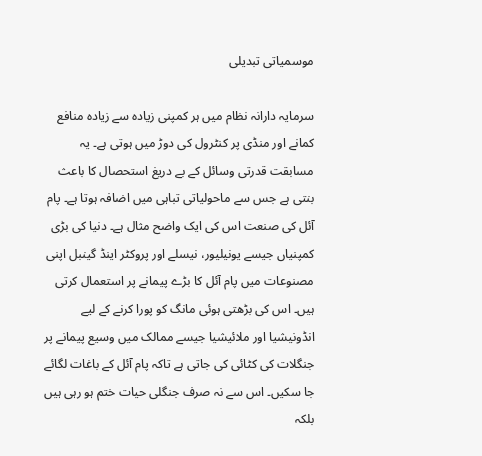موسمیاتی تبدیلی

سرمایہ دارانہ نظام میں ہر کمپنی زیادہ سے زیادہ منافع کمانے اور منڈی پر کنٹرول کی دوڑ میں ہوتی ہے۔ یہ مسابقت قدرتی وسائل کے بے دریغ استحصال کا باعث بنتی ہے جس سے ماحولیاتی تباہی میں اضافہ ہوتا ہے۔ پام آئل کی صنعت اس کی ایک واضح مثال ہے۔ دنیا کی بڑی کمپنیاں جیسے یونیلیور، نیسلے اور پروکٹر اینڈ گینبل اپنی مصنوعات میں پام آئل کا بڑے پیمانے پر استعمال کرتی ہیں۔ اس کی بڑھتی ہوئی مانگ کو پورا کرنے کے لیے انڈونیشیا اور ملائیشیا جیسے ممالک میں وسیع پیمانے پر جنگلات کی کٹائی کی جاتی ہے تاکہ پام آئل کے باغات لگائے جا سکیں۔ اس سے نہ صرف جنگلی حیات ختم ہو رہی ہیں بلکہ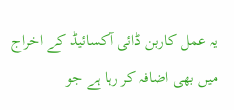یہ عمل کاربن ڈائی آکسائیڈ کے اخراج میں بھی اضافہ کر رہا ہے جو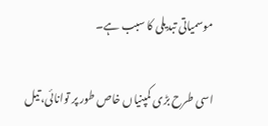موسمیاتی تبدیلی کا سبب ہے۔

اسی طرح بڑی کمپنیاں خاص طور پر توانائی، تیل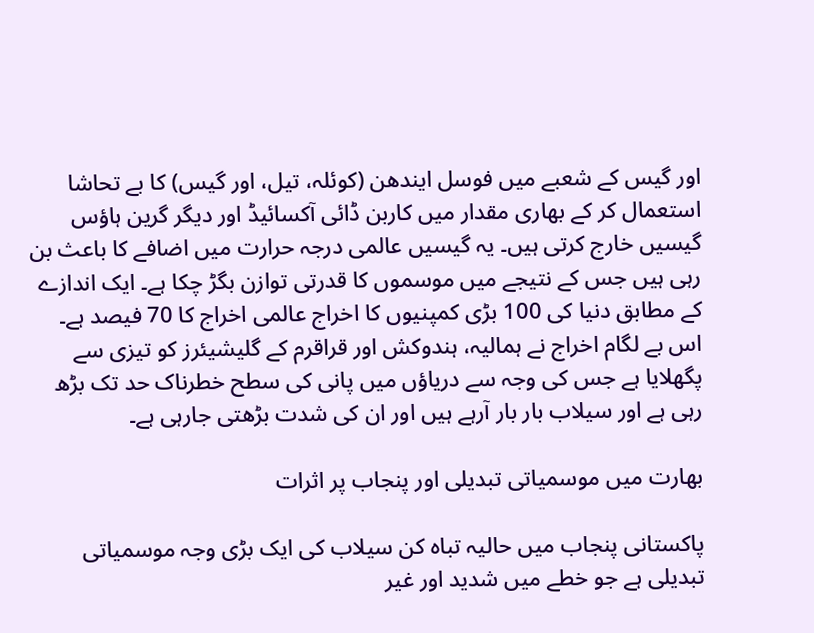اور گیس کے شعبے میں فوسل ایندھن (کوئلہ، تیل، اور گیس) کا بے تحاشا استعمال کر کے بھاری مقدار میں کاربن ڈائی آکسائیڈ اور دیگر گرین ہاؤس گیسیں خارج کرتی ہیں۔ یہ گیسیں عالمی درجہ حرارت میں اضافے کا باعث بن رہی ہیں جس کے نتیجے میں موسموں کا قدرتی توازن بگڑ چکا ہے۔ ایک اندازے کے مطابق دنیا کی 100 بڑی کمپنیوں کا اخراج عالمی اخراج کا 70 فیصد ہے۔ اس بے لگام اخراج نے ہمالیہ، ہندوکش اور قراقرم کے گلیشیئرز کو تیزی سے پگھلایا ہے جس کی وجہ سے دریاؤں میں پانی کی سطح خطرناک حد تک بڑھ رہی ہے اور سیلاب بار بار آرہے ہیں اور ان کی شدت بڑھتی جارہی ہے۔

بھارت میں موسمیاتی تبدیلی اور پنجاب پر اثرات

پاکستانی پنجاب میں حالیہ تباہ کن سیلاب کی ایک بڑی وجہ موسمیاتی تبدیلی ہے جو خطے میں شدید اور غیر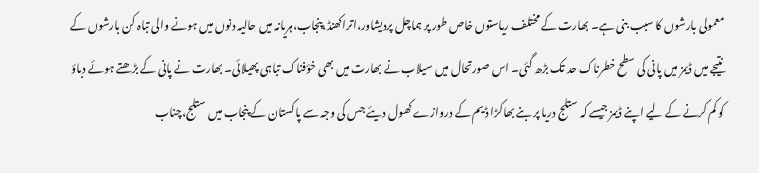معمولی بارشوں کا سبب بنی ہے۔ بھارت کے مختلف ریاستوں خاص طور پر ہماچل پردیشاور،اتراکھنڈ،پنجاب،ہریانہ میں حالیہ دنوں میں ہونے والی تباہ کن بارشوں کے نتیجے میں ڈیمز میں پانی کی سطح خطرناک حد تک بڑھ گئی۔ اس صورتحال میں سیلاب نے بھارت میں بھی خؤفناک تباہی پھیلائی۔ بھارت نے پانی کے بڑھتے ہوئے دباؤ کو کم کرنے کے لیے اپنے ڈیمز جیسے کہ ستلج دریا پر بنے بھاکڑا ڈیم کے دروازے کھول دیئے جس کی وجہ سے پاکستان کے پنجاب میں ستلج،چناب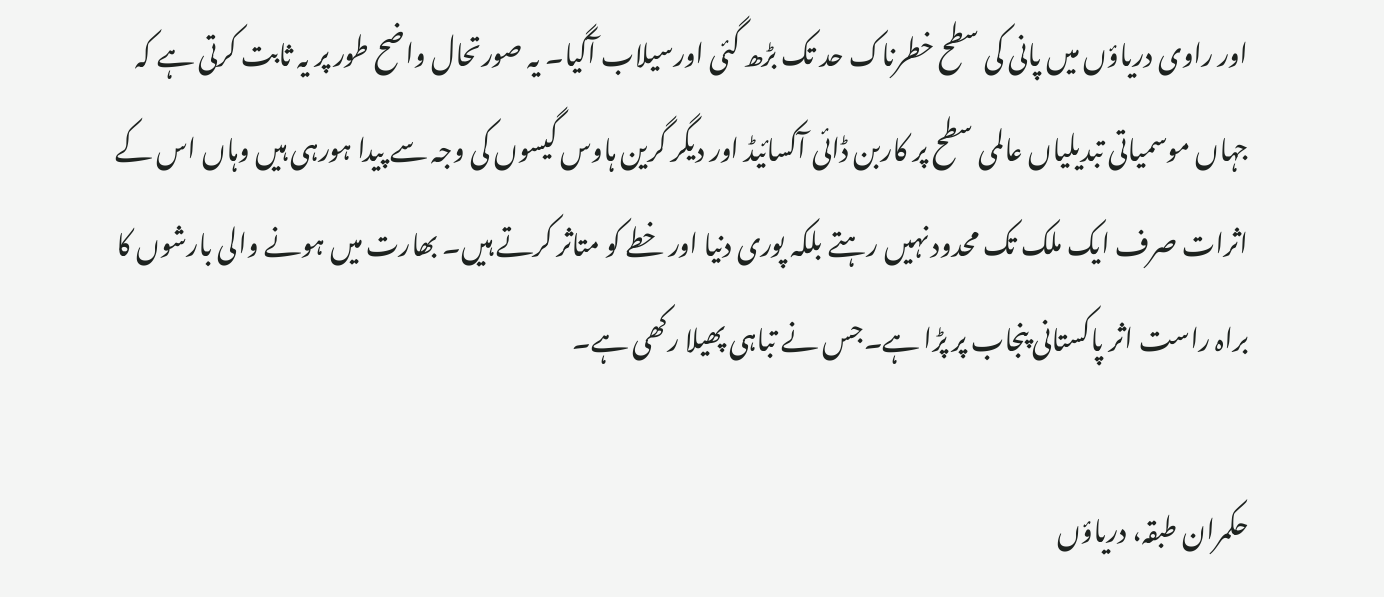اور راوی دریاؤں میں پانی کی سطح خطرناک حد تک بڑھ گئی اورسیلاب آگیا۔ یہ صورتحال واضح طور پر یہ ثابت کرتی ہے کہ جہاں موسمیاتی تبدیلیاں عالمی سطح پر کاربن ڈائی آکسائیڈ اور دیگر گرین ہاوس گیسوں کی وجہ سے پیدا ہورہی ہیں وہاں اس کے اثرات صرف ایک ملک تک محدود نہیں رہتے بلکہ پوری دنیا اور خطے کو متاثر کرتے ہیں۔ بھارت میں ہونے والی بارشوں کا براہ راست اثر پاکستانی پنجاب پر پڑا ہے۔جس نے تباہی پھیلا رکھی ہے۔

حکمران طبقہ، دریاؤں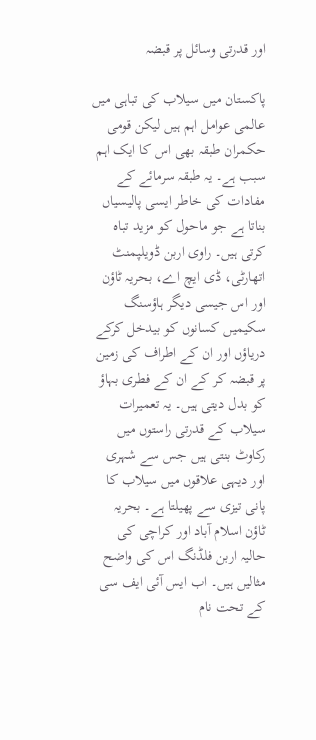اور قدرتی وسائل پر قبضہ

پاکستان میں سیلاب کی تباہی میں عالمی عوامل اہم ہیں لیکن قومی حکمران طبقہ بھی اس کا ایک اہم سبب ہے۔ یہ طبقہ سرمائے کے مفادات کی خاطر ایسی پالیسیاں بناتا ہے جو ماحول کو مزید تباہ کرتی ہیں۔ راوی اربن ڈویلپمنٹ اتھارٹی، ڈی ایچ اے، بحریہ ٹاؤن اور اس جیسی دیگر ہاؤسنگ سکیمیں کسانوں کو بیدخل کرکے دریاؤں اور ان کے اطراف کی زمین پر قبضہ کر کے ان کے فطری بہاؤ کو بدل دیتی ہیں۔ یہ تعمیرات سیلاب کے قدرتی راستوں میں رکاوٹ بنتی ہیں جس سے شہری اور دیہی علاقوں میں سیلاب کا پانی تیزی سے پھیلتا ہے۔ بحریہ ٹاؤن اسلام آباد اور کراچی کی حالیہ اربن فلڈنگ اس کی واضح مثالیں ہیں۔ اب ایس آئی ایف سی کے تحت نام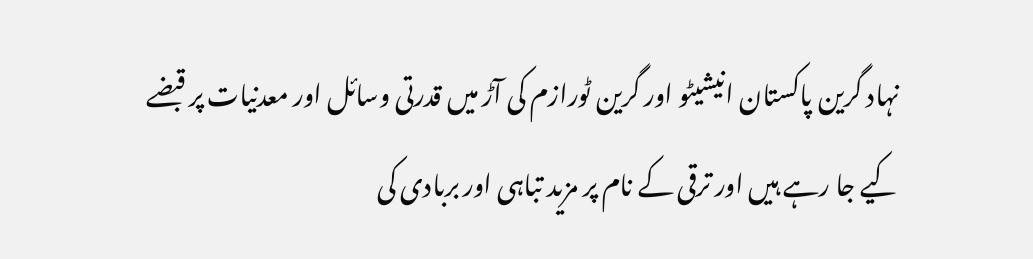نہاد گرین پاکستان انیشیٹو اور گرین ٹورازم کی آڑ میں قدرتی وسائل اور معدنیات پر قبضے کیے جا رہے ہیں اور ترقی کے نام پر مزید تباہی اور بربادی کی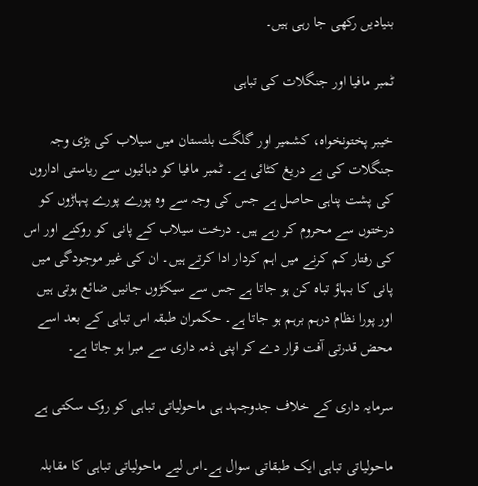بنیادیں رکھی جا رہی ہیں۔

ٹمبر مافیا اور جنگلات کی تباہی

خیبر پختونخواہ، کشمیر اور گلگت بلتستان میں سیلاب کی بڑی وجہ جنگلات کی بے دریغ کٹائی ہے۔ ٹمبر مافیا کو دہائیوں سے ریاستی اداروں کی پشت پناہی حاصل ہے جس کی وجہ سے وہ پورے پورے پہاڑوں کو درختوں سے محروم کر رہے ہیں۔ درخت سیلاب کے پانی کو روکنے اور اس کی رفتار کم کرنے میں اہم کردار ادا کرتے ہیں۔ ان کی غیر موجودگی میں پانی کا بہاؤ تباہ کن ہو جاتا ہے جس سے سیکڑوں جانیں ضائع ہوتی ہیں اور پورا نظام درہم برہم ہو جاتا ہے۔ حکمران طبقہ اس تباہی کے بعد اسے محض قدرتی آفت قرار دے کر اپنی ذمہ داری سے مبرا ہو جاتا ہے۔

سرمایہ داری کے خلاف جدوجہد ہی ماحولیاتی تباہی کو روک سکتی ہے

ماحولیاتی تباہی ایک طبقاتی سوال ہے۔اس لیے ماحولیاتی تباہی کا مقابلہ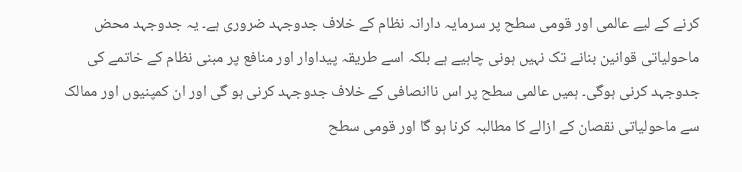کرنے کے لیے عالمی اور قومی سطح پر سرمایہ دارانہ نظام کے خلاف جدوجہد ضروری ہے۔ یہ جدوجہد محض ماحولیاتی قوانین بنانے تک نہیں ہونی چاہیے ہے بلکہ اسے طریقہ پیداوار اور منافع پر مبنی نظام کے خاتمے کی جدوجہد کرنی ہوگی۔ ہمیں عالمی سطح پر اس ناانصافی کے خلاف جدوجہد کرنی ہو گی اور ان کمپنیوں اور ممالک سے ماحولیاتی نقصان کے ازالے کا مطالبہ کرنا ہو گا اور قومی سطح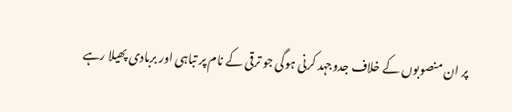پر ان منصوبوں کے خلاف جدوجہد کرنی ہوگی جو ترقی کے نام پر تباہی اور بربادی پھیلا رہے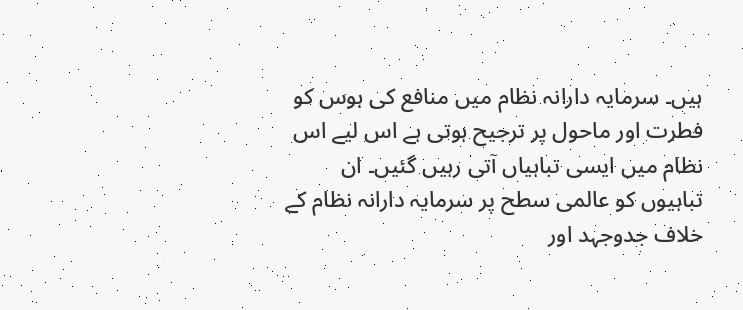ہیں۔ سرمایہ دارانہ نظام میں منافع کی ہوس کو فطرت اور ماحول پر ترجیح ہوتی ہے اس لیے اس نظام میں ایسی تباہیاں آتی رہیں گئیں۔ ان تباہیوں کو عالمی سطح پر سرمایہ دارانہ نظام کے خلاف جدوجہد اور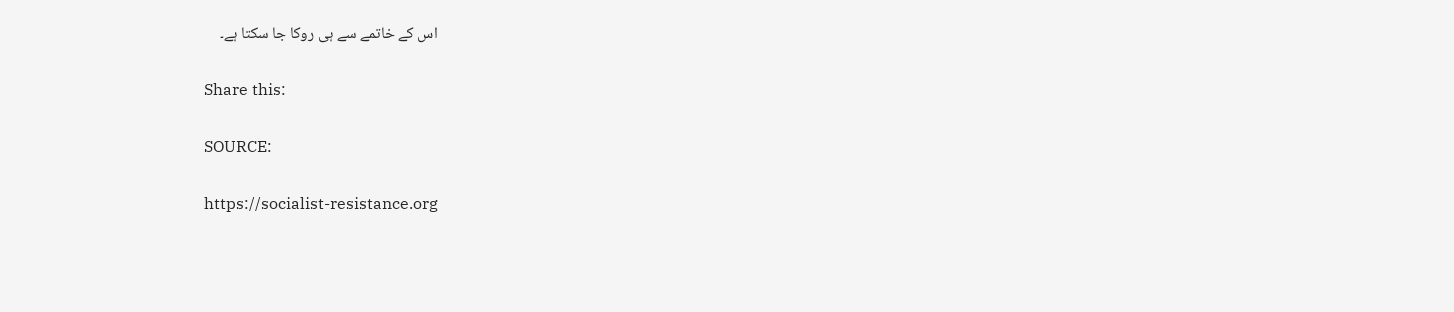اس کے خاتمے سے ہی روکا جا سکتا ہے۔

Share this:

SOURCE:

https://socialist-resistance.org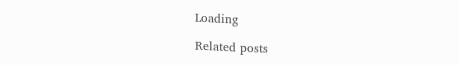Loading

Related posts